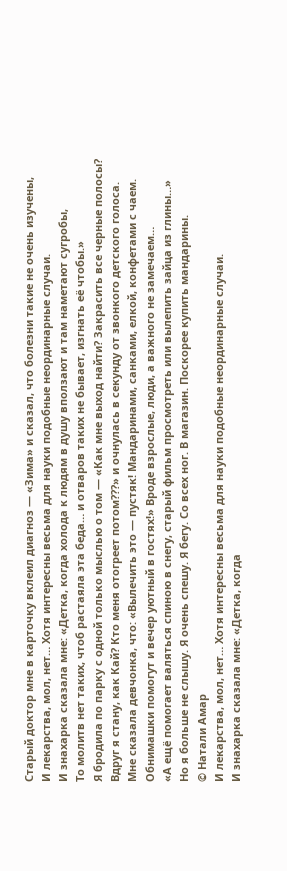Старый доктор мне в карточку вклеил диагноз — «Зима» и сказал, что болезни такие не очень изучены,
И лекарства, мол, нет… Хотя интересны весьма для науки подобные неординарные случаи.
И знахарка сказала мне: «Детка, когда холода к людям в душу вползают и там наметают сугробы,
То молитв нет таких, чтоб растаяла эта беда… и отваров таких не бывает, изгнать её чтобы.»
Я бродила по парку с одной только мыслью о том — «Как мне выход найти? Закрасить все черные полосы?
Вдруг я стану, как Кай? Кто меня отогреет потом???» и очнулась в секунду от звонкого детского голоса.
Мне сказала девчонка, что: «Вылечить это — пустяк! Мандаринами, санками, елкой, конфетами с чаем.
Обнимашки помогут и вечер уютный в гостях!» Вроде взрослые, люди, а важного не замечаем…
«А ещё помогает валяться спиною в снегу, старый фильм просмотреть или вылепить зайца из глины…»
Но я больше не слышу. Я очень спешу. Я бегу. Со всех ног. В магазин. Поскорее купить мандарины.
© Натали Амар
И лекарства, мол, нет… Хотя интересны весьма для науки подобные неординарные случаи.
И знахарка сказала мне: «Детка, когда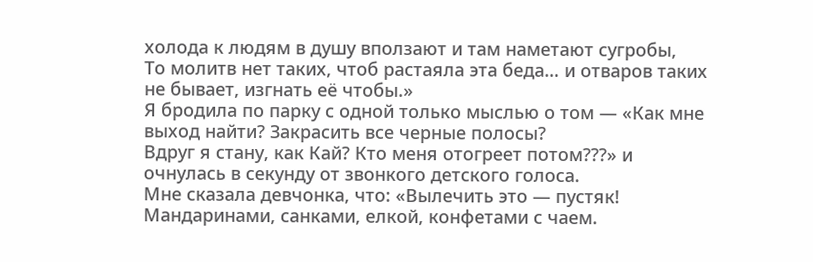холода к людям в душу вползают и там наметают сугробы,
То молитв нет таких, чтоб растаяла эта беда… и отваров таких не бывает, изгнать её чтобы.»
Я бродила по парку с одной только мыслью о том — «Как мне выход найти? Закрасить все черные полосы?
Вдруг я стану, как Кай? Кто меня отогреет потом???» и очнулась в секунду от звонкого детского голоса.
Мне сказала девчонка, что: «Вылечить это — пустяк! Мандаринами, санками, елкой, конфетами с чаем.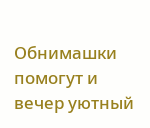Обнимашки помогут и вечер уютный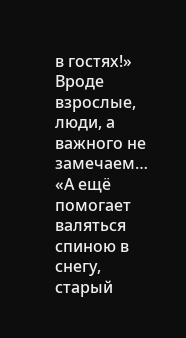в гостях!» Вроде взрослые, люди, а важного не замечаем…
«А ещё помогает валяться спиною в снегу, старый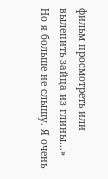фильм просмотреть или вылепить зайца из глины…»
Но я больше не слышу. Я очень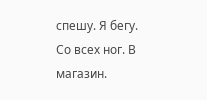спешу. Я бегу. Со всех ног. В магазин.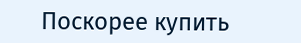Поскорее купить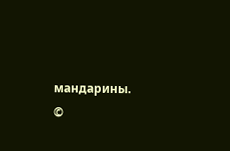мандарины.
©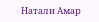Натали Амар